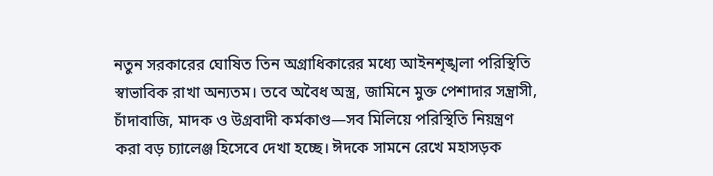নতুন সরকারের ঘোষিত তিন অগ্রাধিকারের মধ্যে আইনশৃঙ্খলা পরিস্থিতি স্বাভাবিক রাখা অন্যতম। তবে অবৈধ অস্ত্র, জামিনে মুক্ত পেশাদার সন্ত্রাসী, চাঁদাবাজি, মাদক ও উগ্রবাদী কর্মকাণ্ড—সব মিলিয়ে পরিস্থিতি নিয়ন্ত্রণ করা বড় চ্যালেঞ্জ হিসেবে দেখা হচ্ছে। ঈদকে সামনে রেখে মহাসড়ক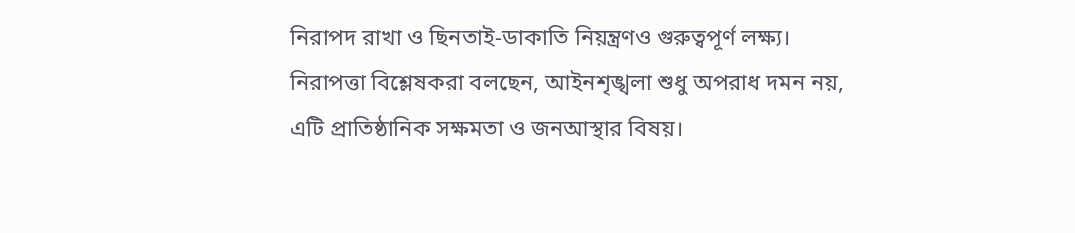নিরাপদ রাখা ও ছিনতাই-ডাকাতি নিয়ন্ত্রণও গুরুত্বপূর্ণ লক্ষ্য।
নিরাপত্তা বিশ্লেষকরা বলছেন, আইনশৃঙ্খলা শুধু অপরাধ দমন নয়, এটি প্রাতিষ্ঠানিক সক্ষমতা ও জনআস্থার বিষয়।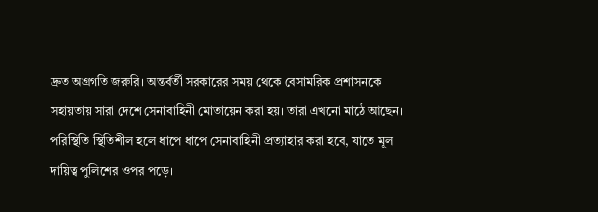দ্রুত অগ্রগতি জরুরি। অন্তর্বর্তী সরকারের সময় থেকে বেসামরিক প্রশাসনকে সহায়তায় সারা দেশে সেনাবাহিনী মোতায়েন করা হয়। তারা এখনো মাঠে আছেন। পরিস্থিতি স্থিতিশীল হলে ধাপে ধাপে সেনাবাহিনী প্রত্যাহার করা হবে, যাতে মূল দায়িত্ব পুলিশের ওপর পড়ে।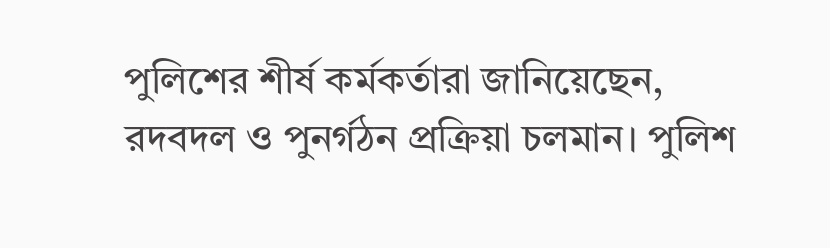পুলিশের শীর্ষ কর্মকর্তারা জানিয়েছেন, রদবদল ও পুনর্গঠন প্রক্রিয়া চলমান। পুলিশ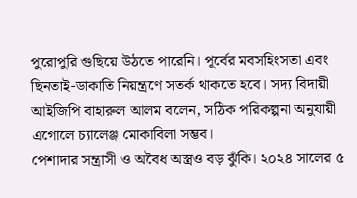পুরোপুরি গুছিয়ে উঠতে পারেনি। পূর্বের মবসহিংসতা এবং ছিনতাই-ডাকাতি নিয়ন্ত্রণে সতর্ক থাকতে হবে। সদ্য বিদায়ী আইজিপি বাহারুল আলম বলেন, সঠিক পরিকল্পনা অনুযায়ী এগোলে চ্যালেঞ্জ মোকাবিলা সম্ভব।
পেশাদার সন্ত্রাসী ও অবৈধ অস্ত্রও বড় ঝুঁকি। ২০২৪ সালের ৫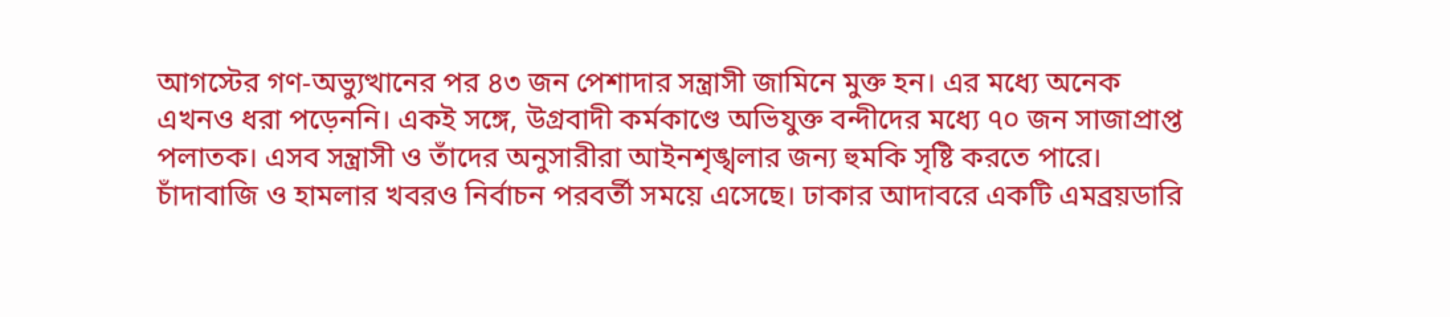আগস্টের গণ-অভ্যুত্থানের পর ৪৩ জন পেশাদার সন্ত্রাসী জামিনে মুক্ত হন। এর মধ্যে অনেক এখনও ধরা পড়েননি। একই সঙ্গে, উগ্রবাদী কর্মকাণ্ডে অভিযুক্ত বন্দীদের মধ্যে ৭০ জন সাজাপ্রাপ্ত পলাতক। এসব সন্ত্রাসী ও তাঁদের অনুসারীরা আইনশৃঙ্খলার জন্য হুমকি সৃষ্টি করতে পারে।
চাঁদাবাজি ও হামলার খবরও নির্বাচন পরবর্তী সময়ে এসেছে। ঢাকার আদাবরে একটি এমব্রয়ডারি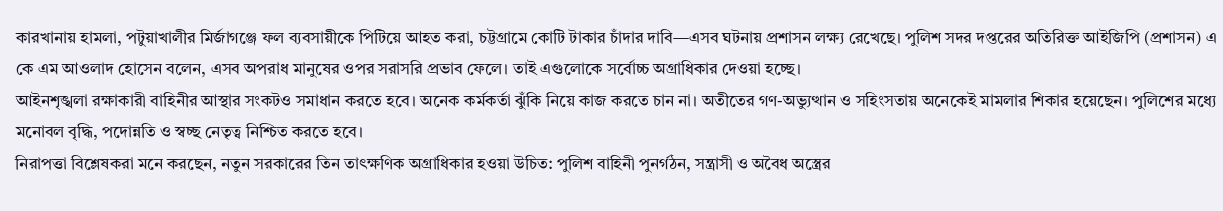কারখানায় হামলা, পটুয়াখালীর মির্জাগঞ্জে ফল ব্যবসায়ীকে পিটিয়ে আহত করা, চট্টগ্রামে কোটি টাকার চাঁদার দাবি—এসব ঘটনায় প্রশাসন লক্ষ্য রেখেছে। পুলিশ সদর দপ্তরের অতিরিক্ত আইজিপি (প্রশাসন) এ কে এম আওলাদ হোসেন বলেন, এসব অপরাধ মানুষের ওপর সরাসরি প্রভাব ফেলে। তাই এগুলোকে সর্বোচ্চ অগ্রাধিকার দেওয়া হচ্ছে।
আইনশৃঙ্খলা রক্ষাকারী বাহিনীর আস্থার সংকটও সমাধান করতে হবে। অনেক কর্মকর্তা ঝুঁকি নিয়ে কাজ করতে চান না। অতীতের গণ-অভ্যুত্থান ও সহিংসতায় অনেকেই মামলার শিকার হয়েছেন। পুলিশের মধ্যে মনোবল বৃদ্ধি, পদোন্নতি ও স্বচ্ছ নেতৃত্ব নিশ্চিত করতে হবে।
নিরাপত্তা বিশ্লেষকরা মনে করছেন, নতুন সরকারের তিন তাৎক্ষণিক অগ্রাধিকার হওয়া উচিত: পুলিশ বাহিনী পুনর্গঠন, সন্ত্রাসী ও অবৈধ অস্ত্রের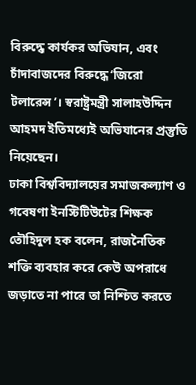বিরুদ্ধে কার্যকর অভিযান, এবং চাঁদাবাজদের বিরুদ্ধে ‘জিরো টলারেন্স’। স্বরাষ্ট্রমন্ত্রী সালাহউদ্দিন আহমদ ইতিমধ্যেই অভিযানের প্রস্তুতি নিয়েছেন।
ঢাকা বিশ্ববিদ্যালয়ের সমাজকল্যাণ ও গবেষণা ইনস্টিটিউটের শিক্ষক তৌহিদুল হক বলেন, রাজনৈতিক শক্তি ব্যবহার করে কেউ অপরাধে জড়াতে না পারে তা নিশ্চিত করতে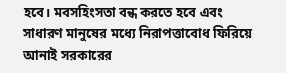হবে। মবসহিংসতা বন্ধ করতে হবে এবং সাধারণ মানুষের মধ্যে নিরাপত্তাবোধ ফিরিয়ে আনাই সরকারের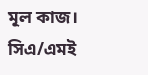মূল কাজ।
সিএ/এমই